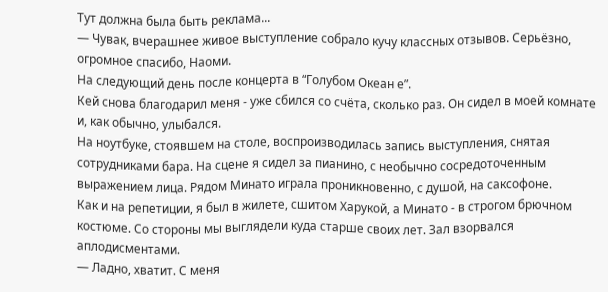Тут должна была быть реклама...
— Чувак, вчерашнее живое выступление собрало кучу классных отзывов. Серьёзно, огромное спасибо, Наоми.
На следующий день после концерта в “Голубом Океан е”.
Кей снова благодарил меня - уже сбился со счёта, сколько раз. Он сидел в моей комнате и, как обычно, улыбался.
На ноутбуке, стоявшем на столе, воспроизводилась запись выступления, снятая сотрудниками бара. На сцене я сидел за пианино, с необычно сосредоточенным выражением лица. Рядом Минато играла проникновенно, с душой, на саксофоне.
Как и на репетиции, я был в жилете, сшитом Харукой, а Минато - в строгом брючном костюме. Со стороны мы выглядели куда старше своих лет. Зал взорвался аплодисментами.
— Ладно, хватит. С меня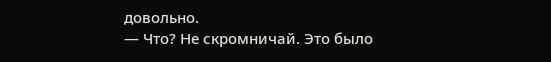довольно.
— Что? Не скромничай. Это было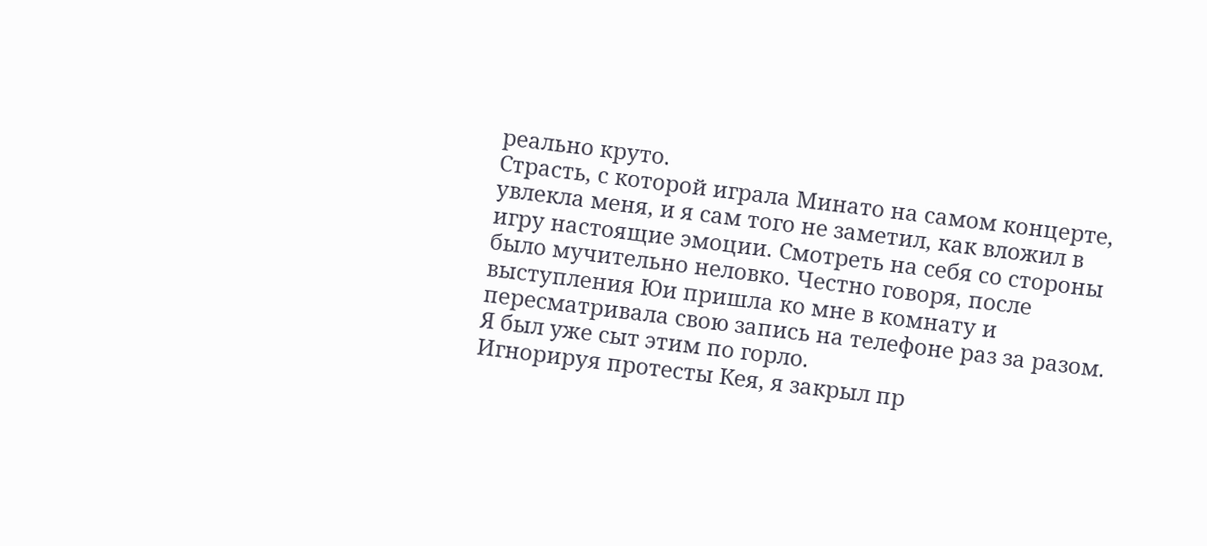реально круто.
Страсть, с которой играла Минато на самом концерте, увлекла меня, и я сам того не заметил, как вложил в игру настоящие эмоции. Смотреть на себя со стороны было мучительно неловко. Честно говоря, после выступления Юи пришла ко мне в комнату и пересматривала свою запись на телефоне раз за разом. Я был уже сыт этим по горло.
Игнорируя протесты Кея, я закрыл пр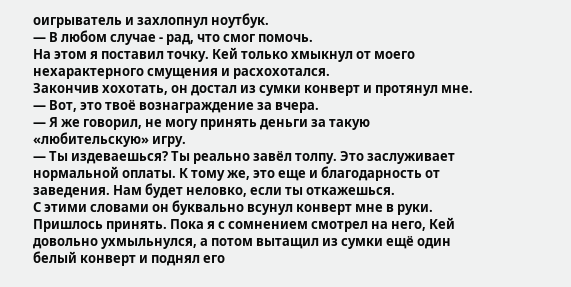оигрыватель и захлопнул ноутбук.
— В любом случае - рад, что смог помочь.
На этом я поставил точку. Кей только хмыкнул от моего нехарактерного смущения и расхохотался.
Закончив хохотать, он достал из сумки конверт и протянул мне.
— Вот, это твоё вознаграждение за вчера.
— Я же говорил, не могу принять деньги за такую «любительскую» игру.
— Ты издеваешься? Ты реально завёл толпу. Это заслуживает нормальной оплаты. К тому же, это еще и благодарность от заведения. Нам будет неловко, если ты откажешься.
С этими словами он буквально всунул конверт мне в руки. Пришлось принять. Пока я с сомнением смотрел на него, Кей довольно ухмыльнулся, а потом вытащил из сумки ещё один белый конверт и поднял его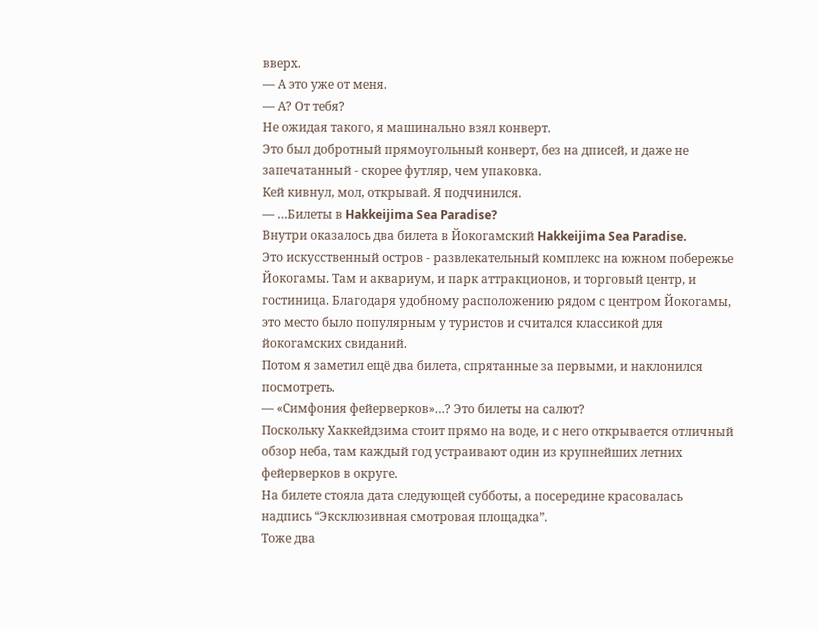вверх.
— А это уже от меня.
— А? От тебя?
Не ожидая такого, я машинально взял конверт.
Это был добротный прямоугольный конверт, без на дписей, и даже не запечатанный - скорее футляр, чем упаковка.
Кей кивнул, мол, открывай. Я подчинился.
— …Билеты в Hakkeijima Sea Paradise?
Внутри оказалось два билета в Йокогамский Hakkeijima Sea Paradise.
Это искусственный остров - развлекательный комплекс на южном побережье Йокогамы. Там и аквариум, и парк аттракционов, и торговый центр, и гостиница. Благодаря удобному расположению рядом с центром Йокогамы, это место было популярным у туристов и считался классикой для йокогамских свиданий.
Потом я заметил ещё два билета, спрятанные за первыми, и наклонился посмотреть.
— «Симфония фейерверков»…? Это билеты на салют?
Поскольку Хаккейдзима стоит прямо на воде, и с него открывается отличный обзор неба, там каждый год устраивают один из крупнейших летних фейерверков в округе.
На билете стояла дата следующей субботы, а посередине красовалась надпись “Эксклюзивная смотровая площадка”.
Тоже два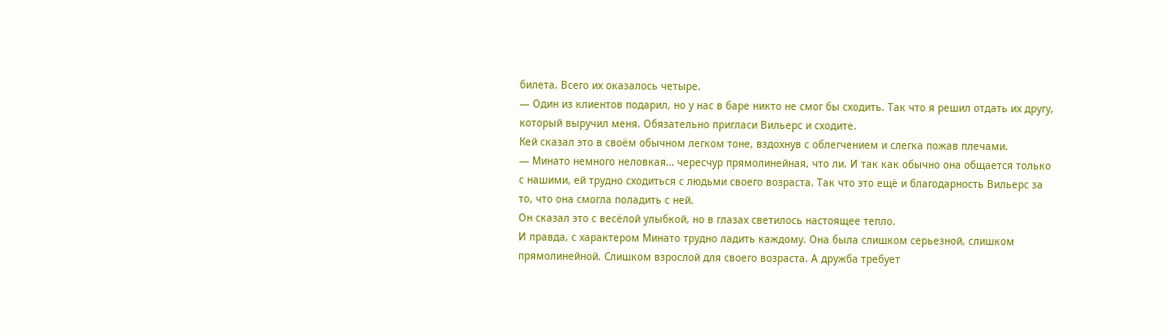билета. Всего их оказалось четыре.
— Один из клиентов подарил, но у нас в баре никто не смог бы сходить. Так что я решил отдать их другу, который выручил меня. Обязательно пригласи Вильерс и сходите.
Кей сказал это в своём обычном легком тоне, вздохнув с облегчением и слегка пожав плечами.
— Минато немного неловкая… чересчур прямолинейная, что ли. И так как обычно она общается только с нашими, ей трудно сходиться с людьми своего возраста. Так что это ещё и благодарность Вильерс за то, что она смогла поладить с ней.
Он сказал это с весёлой улыбкой, но в глазах светилось настоящее тепло.
И правда, с характером Минато трудно ладить каждому. Она была слишком серьезной, слишком прямолинейной. Слишком взрослой для своего возраста. А дружба требует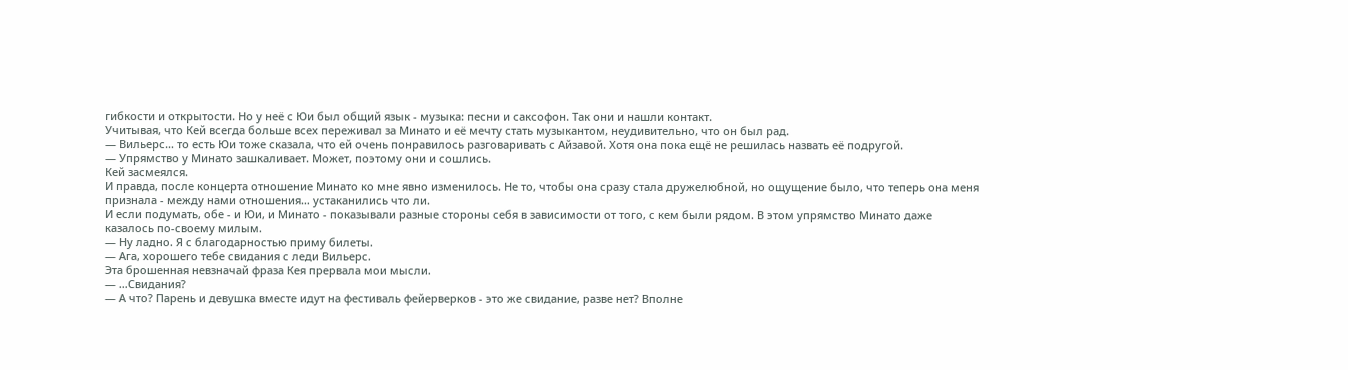гибкости и открытости. Но у неё с Юи был общий язык - музыка: песни и саксофон. Так они и нашли контакт.
Учитывая, что Кей всегда больше всех переживал за Минато и её мечту стать музыкантом, неудивительно, что он был рад.
— Вильерс… то есть Юи тоже сказала, что ей очень понравилось разговаривать с Айзавой. Хотя она пока ещё не решилась назвать её подругой.
— Упрямство у Минато зашкаливает. Может, поэтому они и сошлись.
Кей засмеялся.
И правда, после концерта отношение Минато ко мне явно изменилось. Не то, чтобы она сразу стала дружелюбной, но ощущение было, что теперь она меня признала - между нами отношения… устаканились что ли.
И если подумать, обе - и Юи, и Минато - показывали разные стороны себя в зависимости от того, с кем были рядом. В этом упрямство Минато даже казалось по-своему милым.
— Ну ладно. Я с благодарностью приму билеты.
— Ага, хорошего тебе свидания с леди Вильерс.
Эта брошенная невзначай фраза Кея прервала мои мысли.
— …Свидания?
— А что? Парень и девушка вместе идут на фестиваль фейерверков - это же свидание, разве нет? Вполне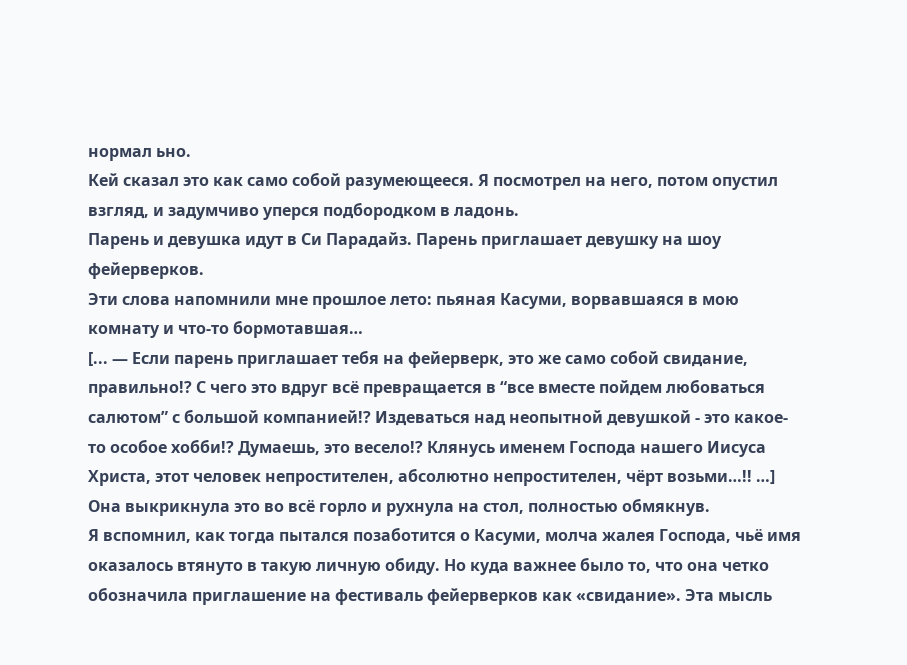нормал ьно.
Кей сказал это как само собой разумеющееся. Я посмотрел на него, потом опустил взгляд, и задумчиво уперся подбородком в ладонь.
Парень и девушка идут в Си Парадайз. Парень приглашает девушку на шоу фейерверков.
Эти слова напомнили мне прошлое лето: пьяная Касуми, ворвавшаяся в мою комнату и что-то бормотавшая…
[... — Если парень приглашает тебя на фейерверк, это же само собой свидание, правильно!? С чего это вдруг всё превращается в “все вместе пойдем любоваться салютом” с большой компанией!? Издеваться над неопытной девушкой - это какое-то особое хобби!? Думаешь, это весело!? Клянусь именем Господа нашего Иисуса Христа, этот человек непростителен, абсолютно непростителен, чёрт возьми…!! …]
Она выкрикнула это во всё горло и рухнула на стол, полностью обмякнув.
Я вспомнил, как тогда пытался позаботится о Касуми, молча жалея Господа, чьё имя оказалось втянуто в такую личную обиду. Но куда важнее было то, что она четко обозначила приглашение на фестиваль фейерверков как «свидание». Эта мысль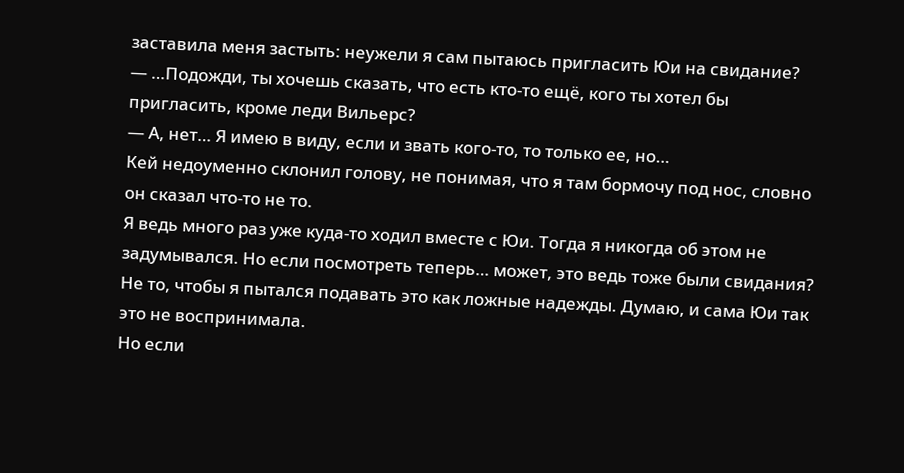заставила меня застыть: неужели я сам пытаюсь пригласить Юи на свидание?
— …Подожди, ты хочешь сказать, что есть кто-то ещё, кого ты хотел бы пригласить, кроме леди Вильерс?
— А, нет… Я имею в виду, если и звать кого-то, то только ее, но…
Кей недоуменно склонил голову, не понимая, что я там бормочу под нос, словно он сказал что-то не то.
Я ведь много раз уже куда-то ходил вместе с Юи. Тогда я никогда об этом не задумывался. Но если посмотреть теперь… может, это ведь тоже были свидания? Не то, чтобы я пытался подавать это как ложные надежды. Думаю, и сама Юи так это не воспринимала.
Но если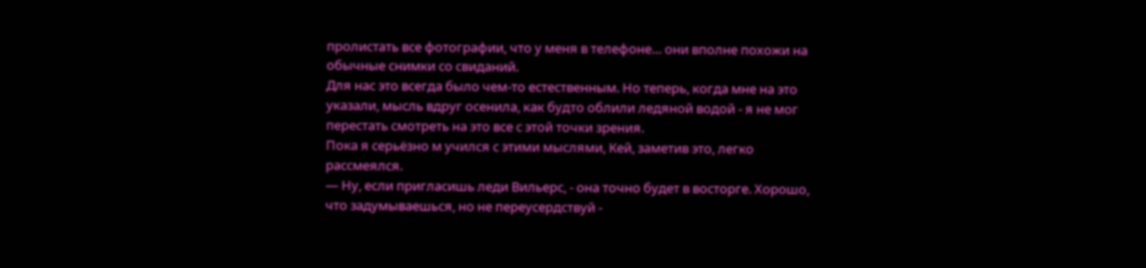пролистать все фотографии, что у меня в телефоне… они вполне похожи на обычные снимки со свиданий.
Для нас это всегда было чем-то естественным. Но теперь, когда мне на это указали, мысль вдруг осенила, как будто облили ледяной водой - я не мог перестать смотреть на это все с этой точки зрения.
Пока я серьёзно м учился с этими мыслями, Кей, заметив это, легко рассмеялся.
— Ну, если пригласишь леди Вильерс, - она точно будет в восторге. Хорошо, что задумываешься, но не переусердствуй -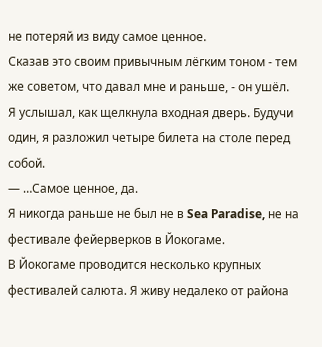не потеряй из виду самое ценное.
Сказав это своим привычным лёгким тоном - тем же советом, что давал мне и раньше, - он ушёл.
Я услышал, как щелкнула входная дверь. Будучи один, я разложил четыре билета на столе перед собой.
— …Самое ценное, да.
Я никогда раньше не был не в Sea Paradise, не на фестивале фейерверков в Йокогаме.
В Йокогаме проводится несколько крупных фестивалей салюта. Я живу недалеко от района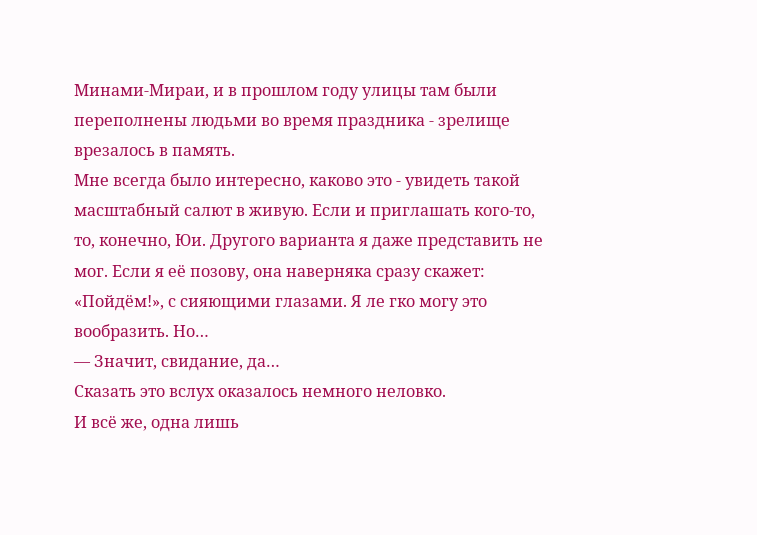Минами-Мираи, и в прошлом году улицы там были переполнены людьми во время праздника - зрелище врезалось в память.
Мне всегда было интересно, каково это - увидеть такой масштабный салют в живую. Если и приглашать кого-то, то, конечно, Юи. Другого варианта я даже представить не мог. Если я её позову, она наверняка сразу скажет: «Пойдём!», с сияющими глазами. Я ле гко могу это вообразить. Но…
— Значит, свидание, да…
Сказать это вслух оказалось немного неловко.
И всё же, одна лишь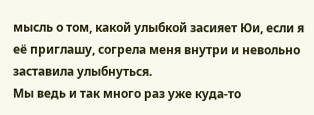мысль о том, какой улыбкой засияет Юи, если я её приглашу, согрела меня внутри и невольно заставила улыбнуться.
Мы ведь и так много раз уже куда-то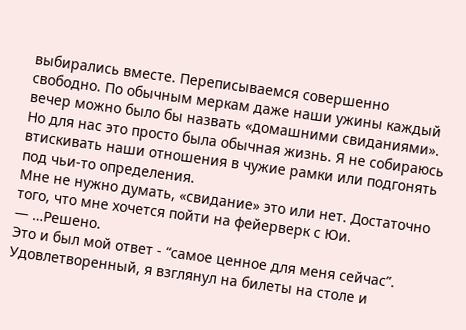выбирались вместе. Переписываемся совершенно свободно. По обычным меркам даже наши ужины каждый вечер можно было бы назвать «домашними свиданиями». Но для нас это просто была обычная жизнь. Я не собираюсь втискивать наши отношения в чужие рамки или подгонять под чьи-то определения.
Мне не нужно думать, «свидание» это или нет. Достаточно того, что мне хочется пойти на фейерверк с Юи.
— …Решено.
Это и был мой ответ - “самое ценное для меня сейчас”.
Удовлетворенный, я взглянул на билеты на столе и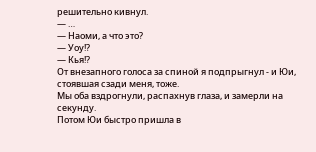решительно кивнул.
— …
— Наоми, а что это?
— Уоу!?
— Кья!?
От внезапного голоса за спиной я подпрыгнул - и Юи, стоявшая сзади меня, тоже.
Мы оба вздрогнули, распахнув глаза, и замерли на секунду.
Потом Юи быстро пришла в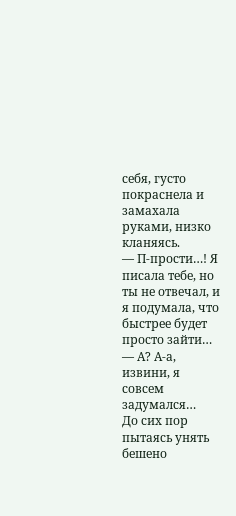себя, густо покраснела и замахала руками, низко кланяясь.
— П-прости…! Я писала тебе, но ты не отвечал, и я подумала, что быстрее будет просто зайти…
— А? А-а, извини, я совсем задумался…
До сих пор пытаясь унять бешено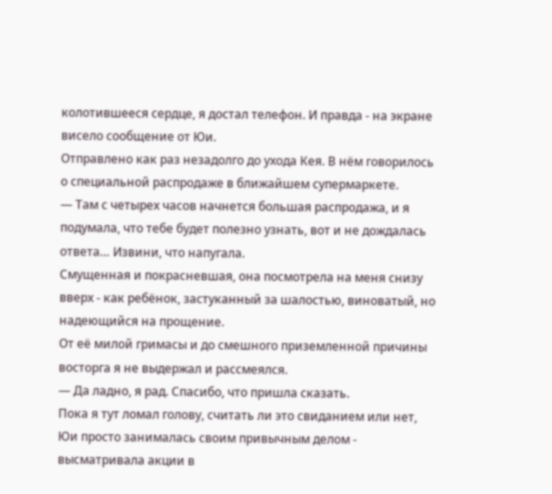колотившееся сердце, я достал телефон. И правда - на экране висело сообщение от Юи.
Отправлено как раз незадолго до ухода Кея. В нём говорилось о специальной распродаже в ближайшем супермаркете.
— Там с четырех часов начнется большая распродажа, и я подумала, что тебе будет полезно узнать, вот и не дождалась ответа… Извини, что напугала.
Смущенная и покрасневшая, она посмотрела на меня снизу вверх - как ребёнок, застуканный за шалостью, виноватый, но надеющийся на прощение.
От её милой гримасы и до смешного приземленной причины восторга я не выдержал и рассмеялся.
— Да ладно, я рад. Спасибо, что пришла сказать.
Пока я тут ломал голову, считать ли это свиданием или нет, Юи просто занималась своим привычным делом - высматривала акции в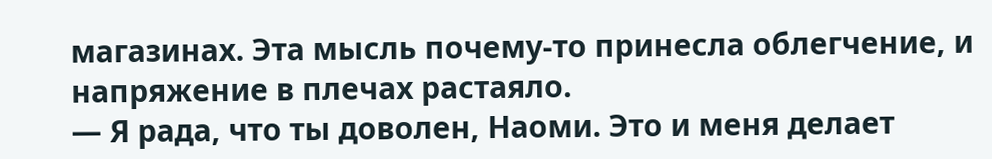магазинах. Эта мысль почему-то принесла облегчение, и напряжение в плечах растаяло.
— Я рада, что ты доволен, Наоми. Это и меня делает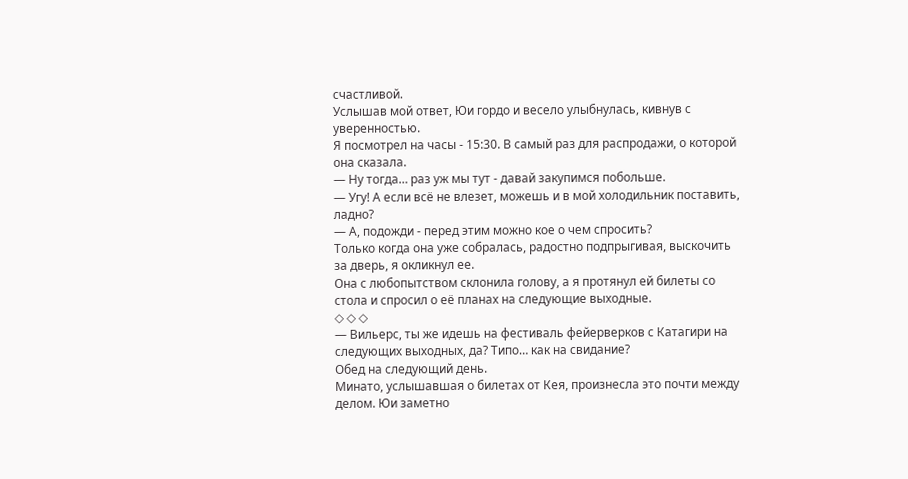счастливой.
Услышав мой ответ, Юи гордо и весело улыбнулась, кивнув с уверенностью.
Я посмотрел на часы - 15:30. В самый раз для распродажи, о которой она сказала.
— Ну тогда… раз уж мы тут - давай закупимся побольше.
— Угу! А если всё не влезет, можешь и в мой холодильник поставить, ладно?
— А, подожди - перед этим можно кое о чем спросить?
Только когда она уже собралась, радостно подпрыгивая, выскочить за дверь, я окликнул ее.
Она с любопытством склонила голову, а я протянул ей билеты со стола и спросил о её планах на следующие выходные.
◇ ◇ ◇
— Вильерс, ты же идешь на фестиваль фейерверков с Катагири на следующих выходных, да? Типо… как на свидание?
Обед на следующий день.
Минато, услышавшая о билетах от Кея, произнесла это почти между делом. Юи заметно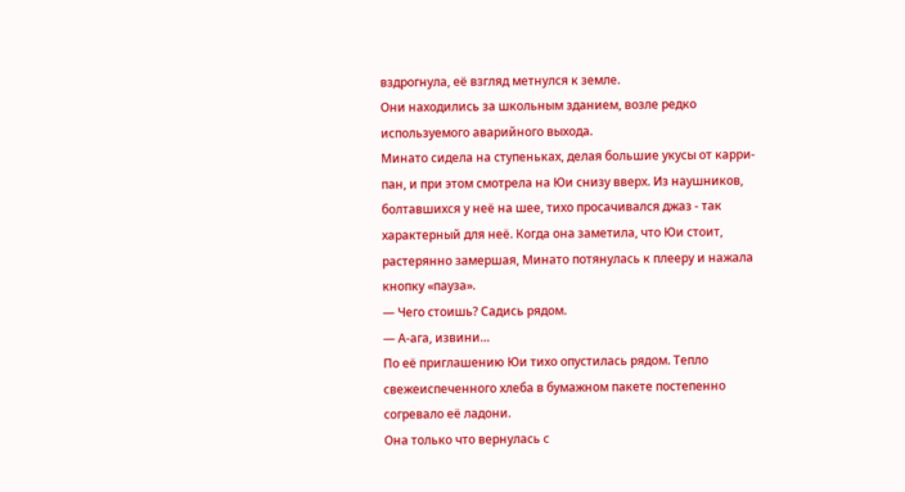вздрогнула, её взгляд метнулся к земле.
Они находились за школьным зданием, возле редко используемого аварийного выхода.
Минато сидела на ступеньках, делая большие укусы от карри-пан, и при этом смотрела на Юи снизу вверх. Из наушников, болтавшихся у неё на шее, тихо просачивался джаз - так характерный для неё. Когда она заметила, что Юи стоит, растерянно замершая, Минато потянулась к плееру и нажала кнопку «пауза».
— Чего стоишь? Садись рядом.
— А-ага, извини…
По её приглашению Юи тихо опустилась рядом. Тепло свежеиспеченного хлеба в бумажном пакете постепенно согревало её ладони.
Она только что вернулась с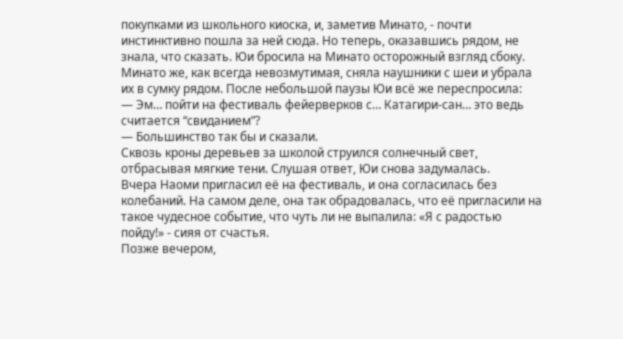покупками из школьного киоска, и, заметив Минато, - почти инстинктивно пошла за ней сюда. Но теперь, оказавшись рядом, не знала, что сказать. Юи бросила на Минато осторожный взгляд сбоку.
Минато же, как всегда невозмутимая, сняла наушники с шеи и убрала их в сумку рядом. После небольшой паузы Юи всё же переспросила:
— Эм… пойти на фестиваль фейерверков с… Катагири-сан… это ведь считается “свиданием”?
— Большинство так бы и сказали.
Сквозь кроны деревьев за школой струился солнечный свет, отбрасывая мягкие тени. Слушая ответ, Юи снова задумалась.
Вчера Наоми пригласил её на фестиваль, и она согласилась без колебаний. На самом деле, она так обрадовалась, что её пригласили на такое чудесное событие, что чуть ли не выпалила: «Я с радостью пойду!» - сияя от счастья.
Позже вечером,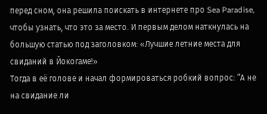перед сном, она решила поискать в интернете про Sea Paradise, чтобы узнать, что это за место. И первым делом наткнулась на большую статью под заголовком: «Лучшие летние места для свиданий в Йокогаме!»
Тогда в её голове и начал формироваться робкий вопрос: “А не на свидание ли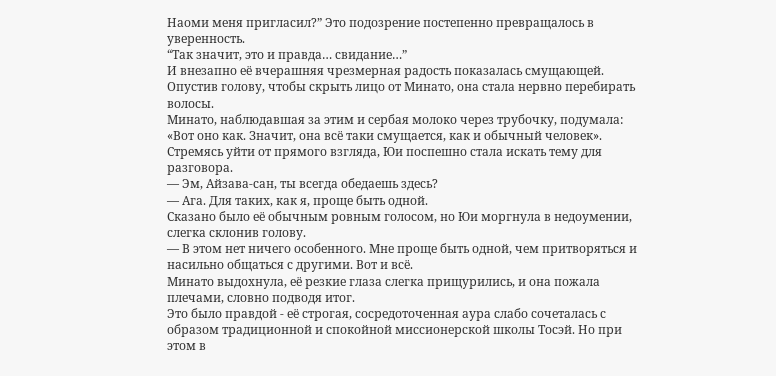Наоми меня пригласил?” Это подозрение постепенно превращалось в уверенность.
“Так значит, это и правда… свидание…”
И внезапно её вчерашняя чрезмерная радость показалась смущающей. Опустив голову, чтобы скрыть лицо от Минато, она стала нервно перебирать волосы.
Минато, наблюдавшая за этим и сербая молоко через трубочку, подумала: «Вот оно как. Значит, она всё таки смущается, как и обычный человек».
Стремясь уйти от прямого взгляда, Юи поспешно стала искать тему для разговора.
— Эм, Айзава-сан, ты всегда обедаешь здесь?
— Ага. Для таких, как я, проще быть одной.
Сказано было её обычным ровным голосом, но Юи моргнула в недоумении, слегка склонив голову.
— В этом нет ничего особенного. Мне проще быть одной, чем притворяться и насильно общаться с другими. Вот и всё.
Минато выдохнула, её резкие глаза слегка прищурились, и она пожала плечами, словно подводя итог.
Это было правдой - её строгая, сосредоточенная аура слабо сочеталась с образом традиционной и спокойной миссионерской школы Тосэй. Но при этом в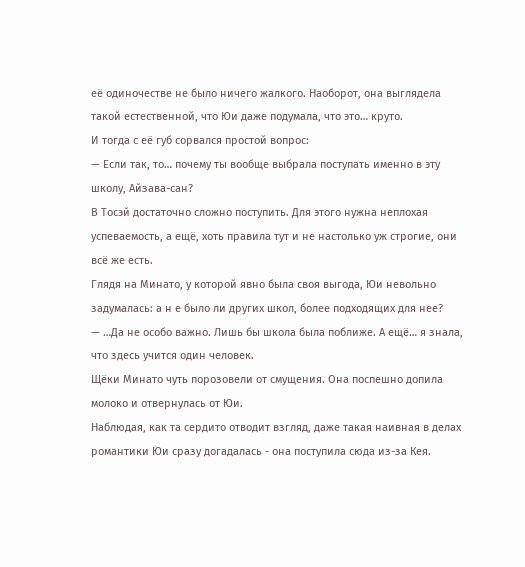её одиночестве не было ничего жалкого. Наоборот, она выглядела такой естественной, что Юи даже подумала, что это… круто.
И тогда с её губ сорвался простой вопрос:
— Если так, то… почему ты вообще выбрала поступать именно в эту школу, Айзава-сан?
В Тосэй достаточно сложно поступить. Для этого нужна неплохая успеваемость, а ещё, хоть правила тут и не настолько уж строгие, они всё же есть.
Глядя на Минато, у которой явно была своя выгода, Юи невольно задумалась: а н е было ли других школ, более подходящих для нее?
— …Да не особо важно. Лишь бы школа была поближе. А ещё… я знала, что здесь учится один человек.
Щёки Минато чуть порозовели от смущения. Она поспешно допила молоко и отвернулась от Юи.
Наблюдая, как та сердито отводит взгляд, даже такая наивная в делах романтики Юи сразу догадалась - она поступила сюда из-за Кея.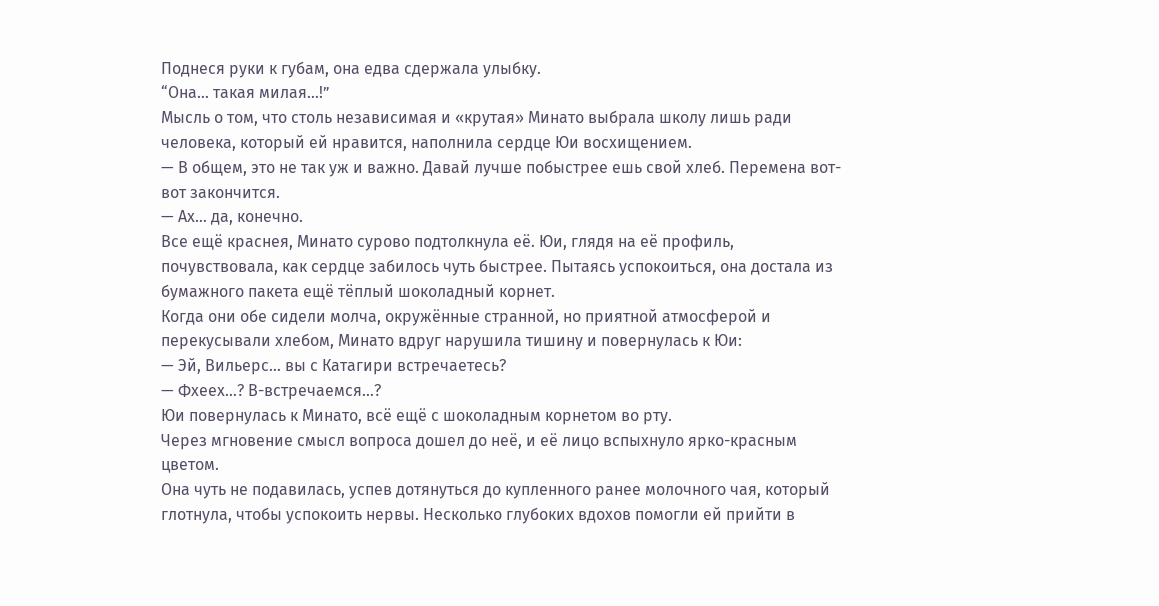Поднеся руки к губам, она едва сдержала улыбку.
“Она… такая милая…!”
Мысль о том, что столь независимая и «крутая» Минато выбрала школу лишь ради человека, который ей нравится, наполнила сердце Юи восхищением.
— В общем, это не так уж и важно. Давай лучше побыстрее ешь свой хлеб. Перемена вот-вот закончится.
— Ах… да, конечно.
Все ещё краснея, Минато сурово подтолкнула её. Юи, глядя на её профиль, почувствовала, как сердце забилось чуть быстрее. Пытаясь успокоиться, она достала из бумажного пакета ещё тёплый шоколадный корнет.
Когда они обе сидели молча, окружённые странной, но приятной атмосферой и перекусывали хлебом, Минато вдруг нарушила тишину и повернулась к Юи:
— Эй, Вильерс… вы с Катагири встречаетесь?
— Фхеех…? В-встречаемся…?
Юи повернулась к Минато, всё ещё с шоколадным корнетом во рту.
Через мгновение смысл вопроса дошел до неё, и её лицо вспыхнуло ярко-красным цветом.
Она чуть не подавилась, успев дотянуться до купленного ранее молочного чая, который глотнула, чтобы успокоить нервы. Несколько глубоких вдохов помогли ей прийти в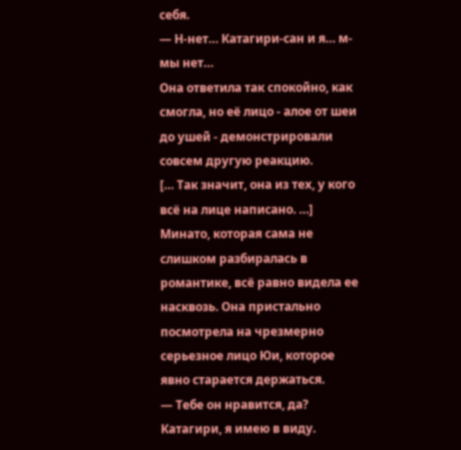себя.
— Н-нет… Катагири-сан и я… м-мы нет…
Она ответила так спокойно, как смогла, но её лицо - алое от шеи до ушей - демонстрировали совсем другую реакцию.
[… Так значит, она из тех, у кого всё на лице написано. …]
Минато, которая сама не слишком разбиралась в романтике, всё равно видела ее насквозь. Она пристально посмотрела на чрезмерно серьезное лицо Юи, которое явно старается держаться.
— Тебе он нравится, да? Катагири, я имею в виду.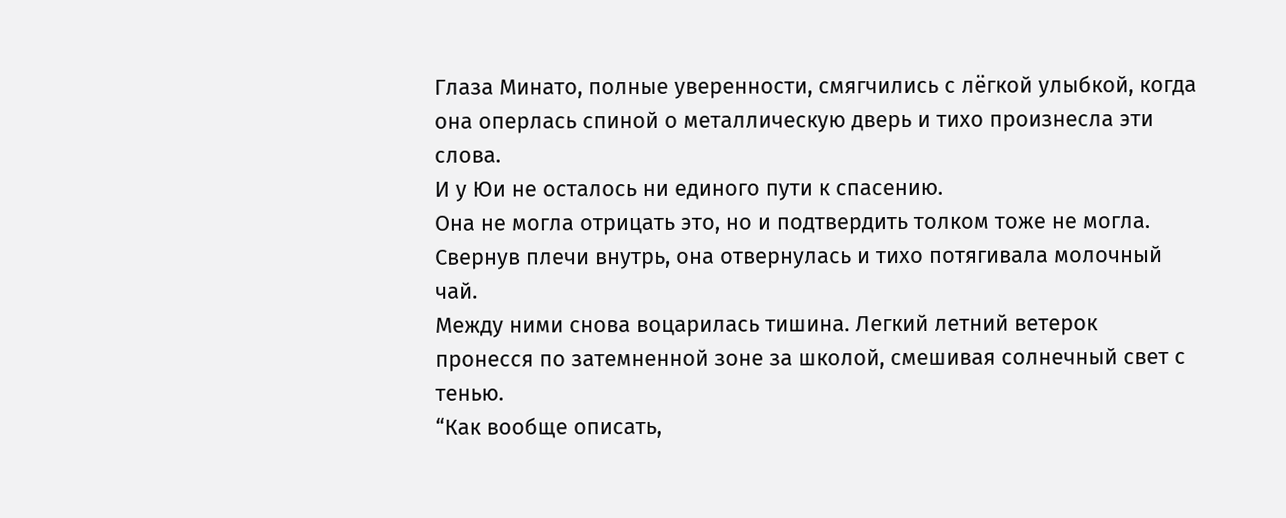Глаза Минато, полные уверенности, смягчились с лёгкой улыбкой, когда она оперлась спиной о металлическую дверь и тихо произнесла эти слова.
И у Юи не осталось ни единого пути к спасению.
Она не могла отрицать это, но и подтвердить толком тоже не могла. Свернув плечи внутрь, она отвернулась и тихо потягивала молочный чай.
Между ними снова воцарилась тишина. Легкий летний ветерок пронесся по затемненной зоне за школой, смешивая солнечный свет с тенью.
“Как вообще описать,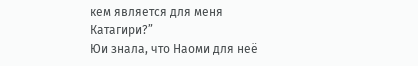кем является для меня Катагири?”
Юи знала, что Наоми для неё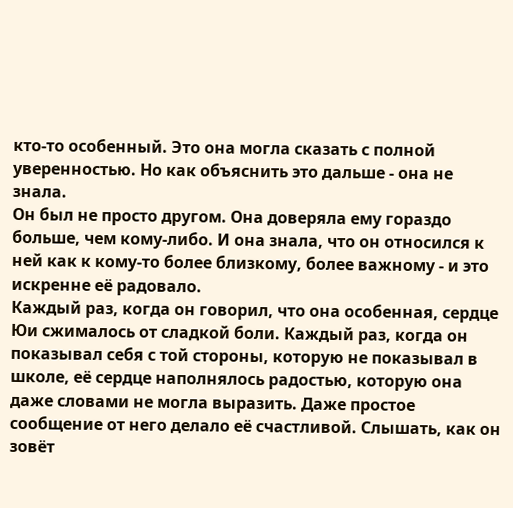кто-то особенный. Это она могла сказать с полной уверенностью. Но как объяснить это дальше - она не знала.
Он был не просто другом. Она доверяла ему гораздо больше, чем кому-либо. И она знала, что он относился к ней как к кому-то более близкому, более важному - и это искренне её радовало.
Каждый раз, когда он говорил, что она особенная, сердце Юи сжималось от сладкой боли. Каждый раз, когда он показывал себя с той стороны, которую не показывал в школе, её сердце наполнялось радостью, которую она даже словами не могла выразить. Даже простое сообщение от него делало её счастливой. Слышать, как он зовёт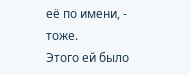её по имени, - тоже.
Этого ей было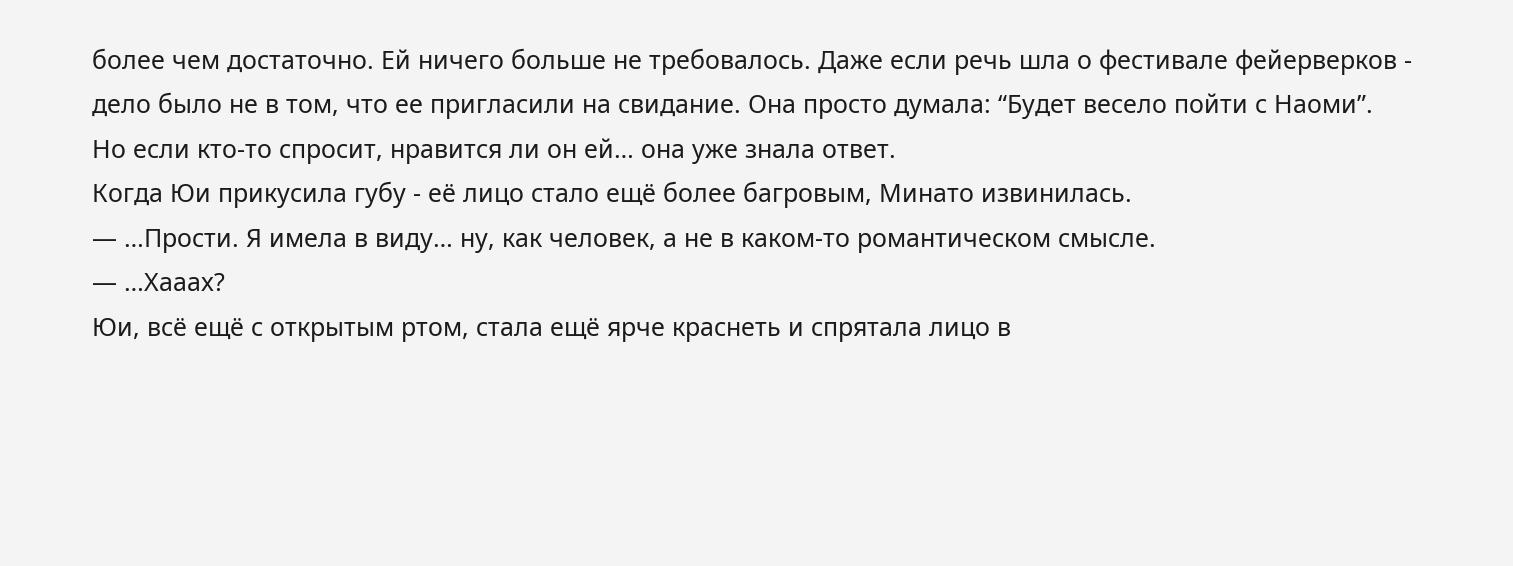более чем достаточно. Ей ничего больше не требовалось. Даже если речь шла о фестивале фейерверков - дело было не в том, что ее пригласили на свидание. Она просто думала: “Будет весело пойти с Наоми”.
Но если кто-то спросит, нравится ли он ей… она уже знала ответ.
Когда Юи прикусила губу - её лицо стало ещё более багровым, Минато извинилась.
— …Прости. Я имела в виду… ну, как человек, а не в каком-то романтическом смысле.
— …Хааах?
Юи, всё ещё с открытым ртом, стала ещё ярче краснеть и спрятала лицо в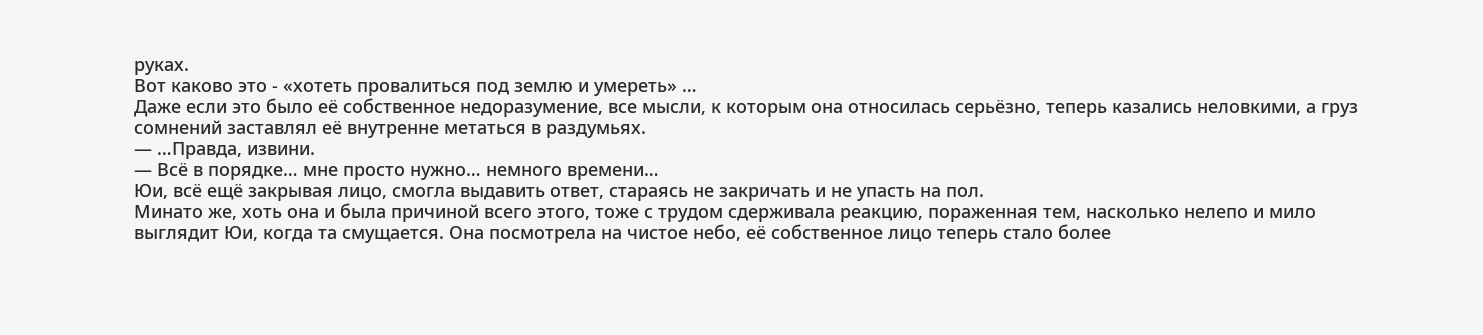руках.
Вот каково это - «хотеть провалиться под землю и умереть» …
Даже если это было её собственное недоразумение, все мысли, к которым она относилась серьёзно, теперь казались неловкими, а груз сомнений заставлял её внутренне метаться в раздумьях.
— …Правда, извини.
— Всё в порядке… мне просто нужно… немного времени…
Юи, всё ещё закрывая лицо, смогла выдавить ответ, стараясь не закричать и не упасть на пол.
Минато же, хоть она и была причиной всего этого, тоже с трудом сдерживала реакцию, пораженная тем, насколько нелепо и мило выглядит Юи, когда та смущается. Она посмотрела на чистое небо, её собственное лицо теперь стало более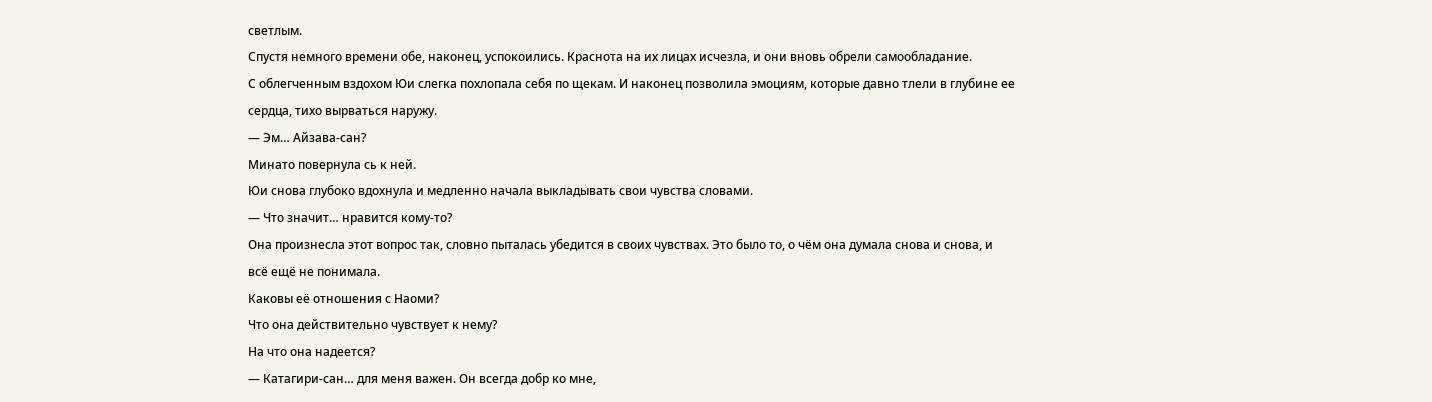светлым.
Спустя немного времени обе, наконец, успокоились. Краснота на их лицах исчезла, и они вновь обрели самообладание.
С облегченным вздохом Юи слегка похлопала себя по щекам. И наконец позволила эмоциям, которые давно тлели в глубине ее сердца, тихо вырваться наружу.
— Эм… Айзава-сан?
Минато повернула сь к ней.
Юи снова глубоко вдохнула и медленно начала выкладывать свои чувства словами.
— Что значит… нравится кому-то?
Она произнесла этот вопрос так, словно пыталась убедится в своих чувствах. Это было то, о чём она думала снова и снова, и всё ещё не понимала.
Каковы её отношения с Наоми?
Что она действительно чувствует к нему?
На что она надеется?
— Катагири-сан… для меня важен. Он всегда добр ко мне,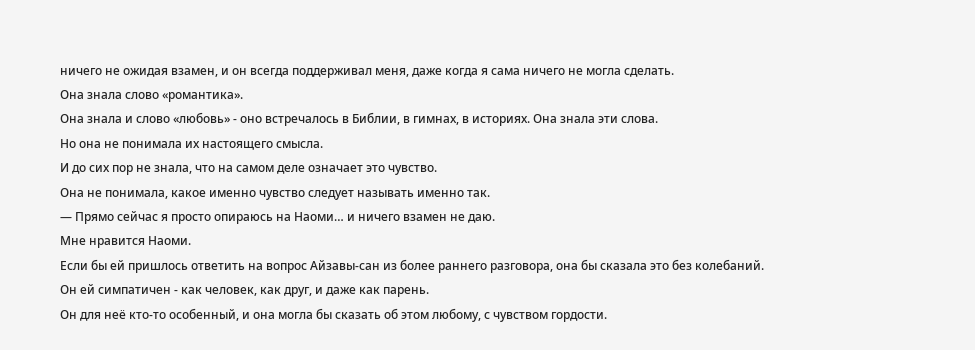ничего не ожидая взамен, и он всегда поддерживал меня, даже когда я сама ничего не могла сделать.
Она знала слово «романтика».
Она знала и слово «любовь» - оно встречалось в Библии, в гимнах, в историях. Она знала эти слова.
Но она не понимала их настоящего смысла.
И до сих пор не знала, что на самом деле означает это чувство.
Она не понимала, какое именно чувство следует называть именно так.
— Прямо сейчас я просто опираюсь на Наоми… и ничего взамен не даю.
Мне нравится Наоми.
Если бы ей пришлось ответить на вопрос Айзавы-сан из более раннего разговора, она бы сказала это без колебаний.
Он ей симпатичен - как человек, как друг, и даже как парень.
Он для неё кто-то особенный, и она могла бы сказать об этом любому, с чувством гордости.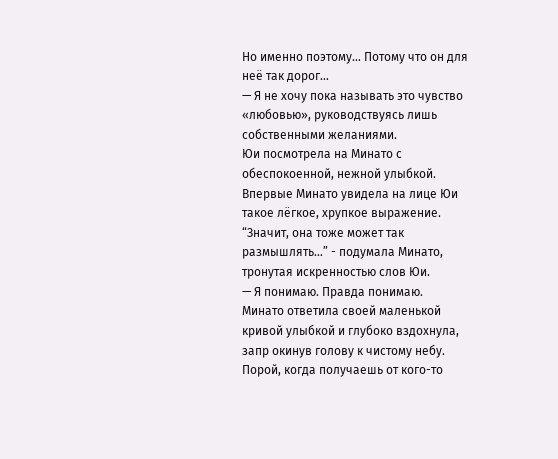Но именно поэтому… Потому что он для неё так дорог…
— Я не хочу пока называть это чувство «любовью», руководствуясь лишь собственными желаниями.
Юи посмотрела на Минато с обеспокоенной, нежной улыбкой.
Впервые Минато увидела на лице Юи такое лёгкое, хрупкое выражение.
“Значит, она тоже может так размышлять…” - подумала Минато, тронутая искренностью слов Юи.
— Я понимаю. Правда понимаю.
Минато ответила своей маленькой кривой улыбкой и глубоко вздохнула, запр окинув голову к чистому небу.
Порой, когда получаешь от кого-то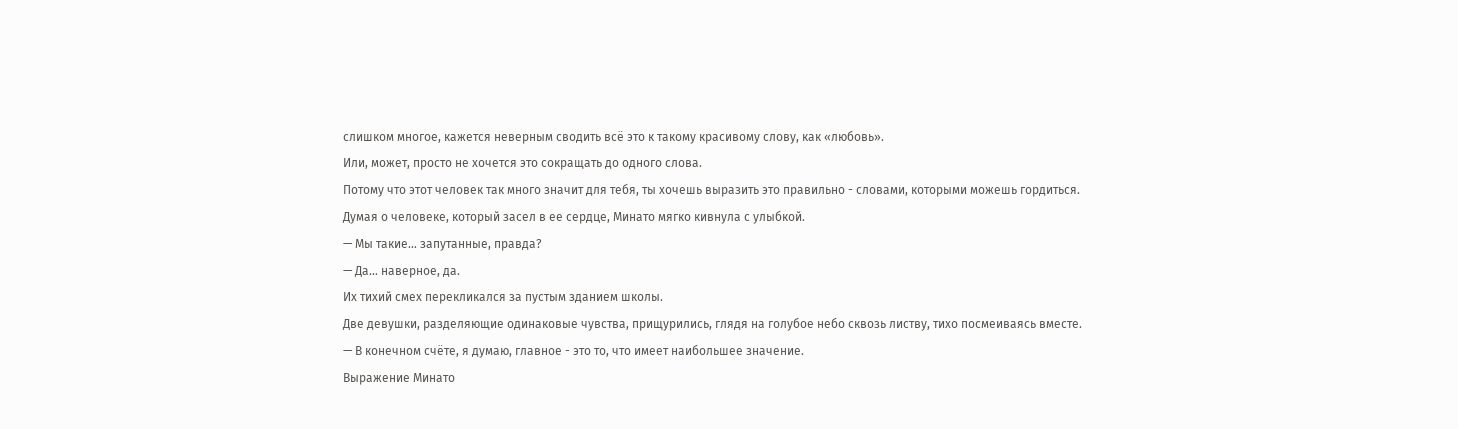слишком многое, кажется неверным сводить всё это к такому красивому слову, как «любовь».
Или, может, просто не хочется это сокращать до одного слова.
Потому что этот человек так много значит для тебя, ты хочешь выразить это правильно - словами, которыми можешь гордиться.
Думая о человеке, который засел в ее сердце, Минато мягко кивнула с улыбкой.
— Мы такие… запутанные, правда?
— Да… наверное, да.
Их тихий смех перекликался за пустым зданием школы.
Две девушки, разделяющие одинаковые чувства, прищурились, глядя на голубое небо сквозь листву, тихо посмеиваясь вместе.
— В конечном счёте, я думаю, главное - это то, что имеет наибольшее значение.
Выражение Минато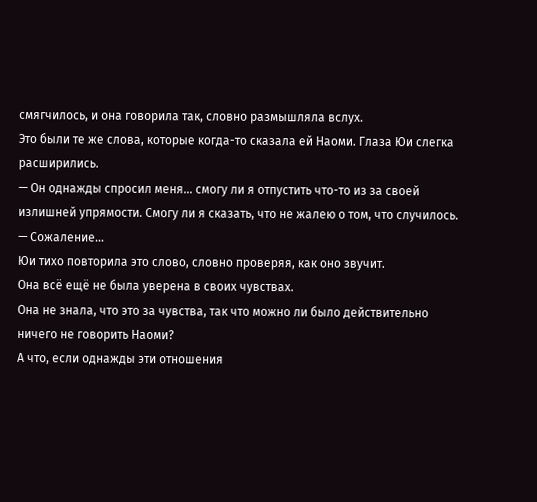смягчилось, и она говорила так, словно размышляла вслух.
Это были те же слова, которые когда-то сказала ей Наоми. Глаза Юи слегка расширились.
— Он однажды спросил меня… смогу ли я отпустить что-то из за своей излишней упрямости. Смогу ли я сказать, что не жалею о том, что случилось.
— Сожаление…
Юи тихо повторила это слово, словно проверяя, как оно звучит.
Она всё ещё не была уверена в своих чувствах.
Она не знала, что это за чувства, так что можно ли было действительно ничего не говорить Наоми?
А что, если однажды эти отношения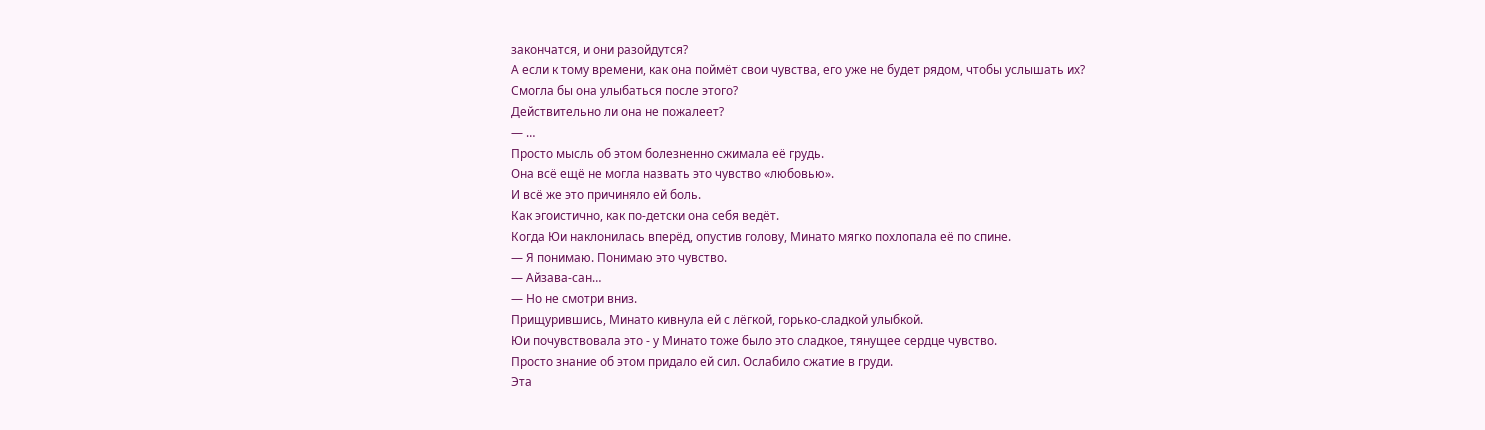закончатся, и они разойдутся?
А если к тому времени, как она поймёт свои чувства, его уже не будет рядом, чтобы услышать их?
Смогла бы она улыбаться после этого?
Действительно ли она не пожалеет?
— …
Просто мысль об этом болезненно сжимала её грудь.
Она всё ещё не могла назвать это чувство «любовью».
И всё же это причиняло ей боль.
Как эгоистично, как по-детски она себя ведёт.
Когда Юи наклонилась вперёд, опустив голову, Минато мягко похлопала её по спине.
— Я понимаю. Понимаю это чувство.
— Айзава-сан…
— Но не смотри вниз.
Прищурившись, Минато кивнула ей с лёгкой, горько-сладкой улыбкой.
Юи почувствовала это - у Минато тоже было это сладкое, тянущее сердце чувство.
Просто знание об этом придало ей сил. Ослабило сжатие в груди.
Эта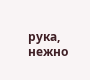рука, нежно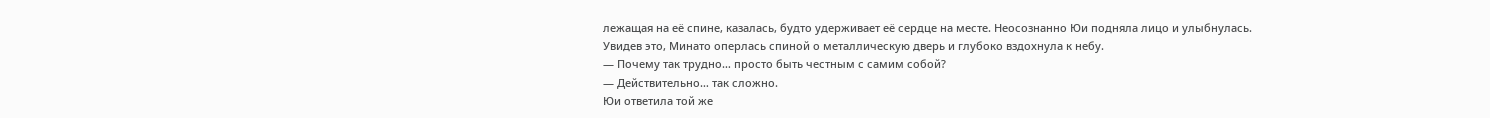лежащая на её спине, казалась, будто удерживает её сердце на месте. Неосознанно Юи подняла лицо и улыбнулась.
Увидев это, Минато оперлась спиной о металлическую дверь и глубоко вздохнула к небу.
— Почему так трудно… просто быть честным с самим собой?
— Действительно… так сложно.
Юи ответила той же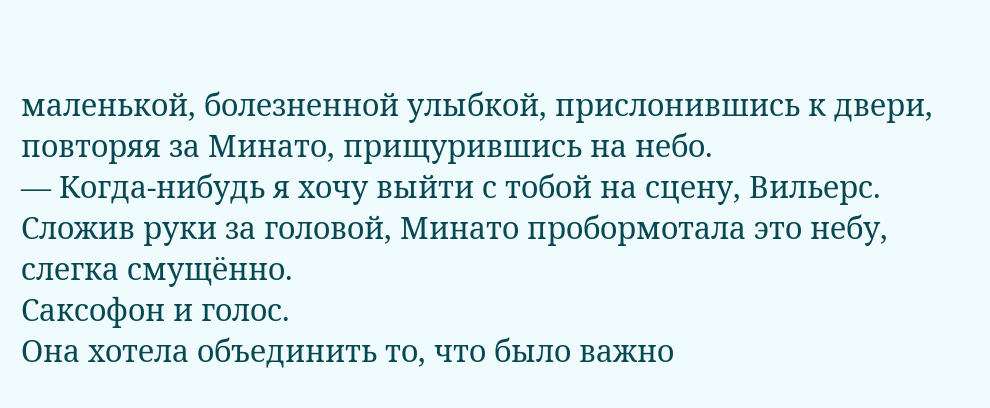маленькой, болезненной улыбкой, прислонившись к двери, повторяя за Минато, прищурившись на небо.
— Когда-нибудь я хочу выйти с тобой на сцену, Вильерс.
Сложив руки за головой, Минато пробормотала это небу, слегка смущённо.
Саксофон и голос.
Она хотела объединить то, что было важно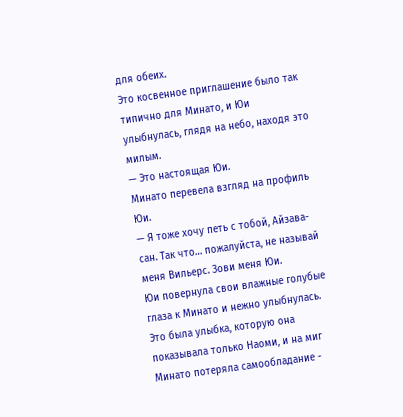для обеих.
Это косвенное приглашение было так типично для Минато, и Юи улыбнулась, глядя на небо, находя это милым.
— Это настоящая Юи.
Минато перевела взгляд на профиль Юи.
— Я тоже хочу петь с тобой, Айзава-сан. Так что… пожалуйста, не называй меня Вильерс. Зови меня Юи.
Юи повернула свои влажные голубые глаза к Минато и нежно улыбнулась.
Это была улыбка, которую она показывала только Наоми, и на миг Минато потеряла самообладание -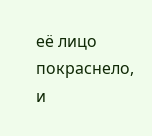её лицо покраснело, и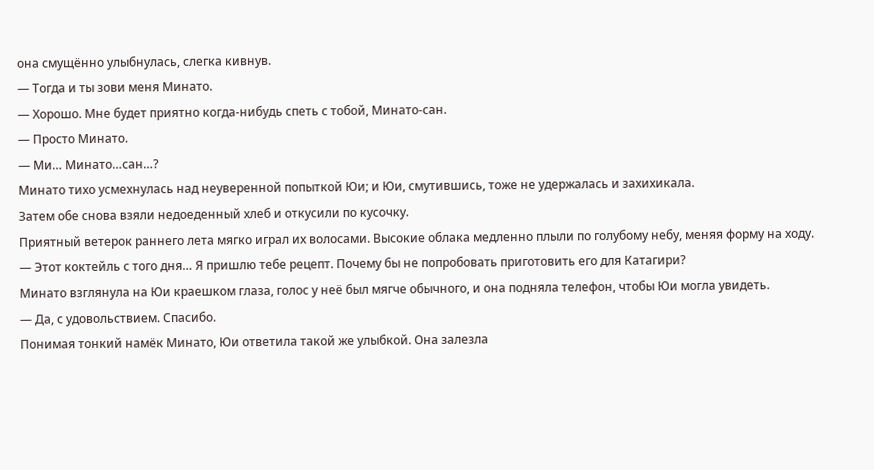она смущённо улыбнулась, слегка кивнув.
— Тогда и ты зови меня Минато.
— Хорошо. Мне будет приятно когда-нибудь спеть с тобой, Минато-сан.
— Просто Минато.
— Ми… Минато…сан…?
Минато тихо усмехнулась над неуверенной попыткой Юи; и Юи, смутившись, тоже не удержалась и захихикала.
Затем обе снова взяли недоеденный хлеб и откусили по кусочку.
Приятный ветерок раннего лета мягко играл их волосами. Высокие облака медленно плыли по голубому небу, меняя форму на ходу.
— Этот коктейль с того дня… Я пришлю тебе рецепт. Почему бы не попробовать приготовить его для Катагири?
Минато взглянула на Юи краешком глаза, голос у неё был мягче обычного, и она подняла телефон, чтобы Юи могла увидеть.
— Да, с удовольствием. Спасибо.
Понимая тонкий намёк Минато, Юи ответила такой же улыбкой. Она залезла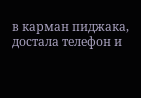в карман пиджака, достала телефон и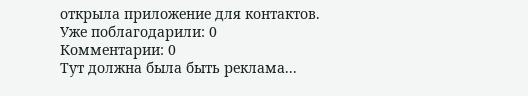открыла приложение для контактов.
Уже поблагодарили: 0
Комментарии: 0
Тут должна была быть реклама...